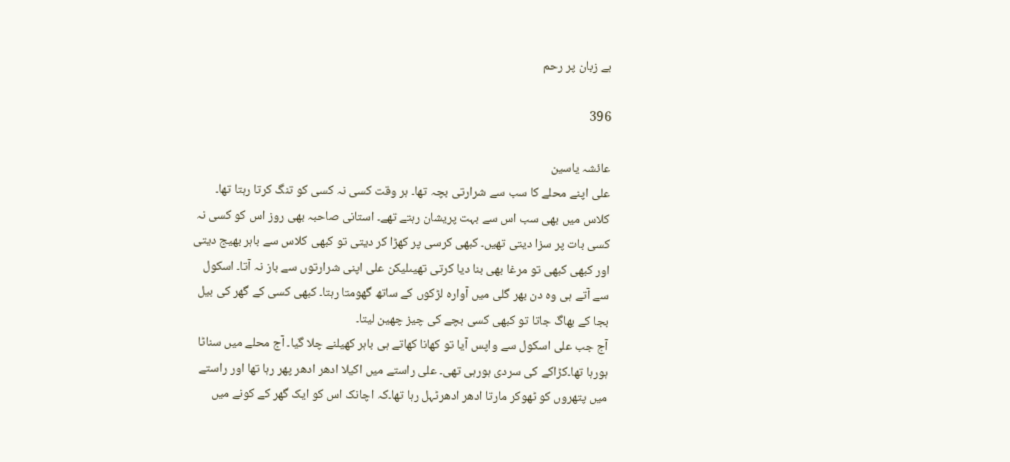بے زبان پر رحم

396

عائشہ یاسین
علی اپنے محلے کا سب سے شرارتی بچہ تھا۔ ہر وقت کسی نہ کسی کو تنگ کرتا رہتا تھا۔ کلاس میں بھی سب اس سے بہت پریشان رہتے تھے۔ استانی صاحبہ بھی روز اس کو کسی نہ کسی بات پر سزا دیتی تھیں۔ کبھی کرسی پر کھڑا کر دیتی تو کبھی کلاس سے باہر بھیج دیتی اور کبھی کبھی تو مرغا بھی بنا دیا کرتی تھیںلیکن علی اپنی شرارتوں سے باز نہ آتا۔ اسکول سے آتے ہی وہ دن بھر گلی میں آوارہ لڑکوں کے ساتھ گھومتا رہتا۔ کبھی کسی کے گھر کی بیل بجا کے بھاگ جاتا تو کبھی کسی بچے کی چیز چھین لیتا۔
آج جب علی اسکول سے واپس آیا تو کھانا کھاتے ہی باہر کھیلنے چلا گیا۔ آج محلے میں سناٹا ہورہا تھا۔کڑاکے کی سردی ہورہی تھی۔ علی راستے میں اکیلا ادھر ادھر پھر رہا تھا اور راستے میں پتھروں کو ٹھوکر مارتا ادھر ادھرٹہل رہا تھا۔کہ اچانک اس کو ایک گھر کے کونے میں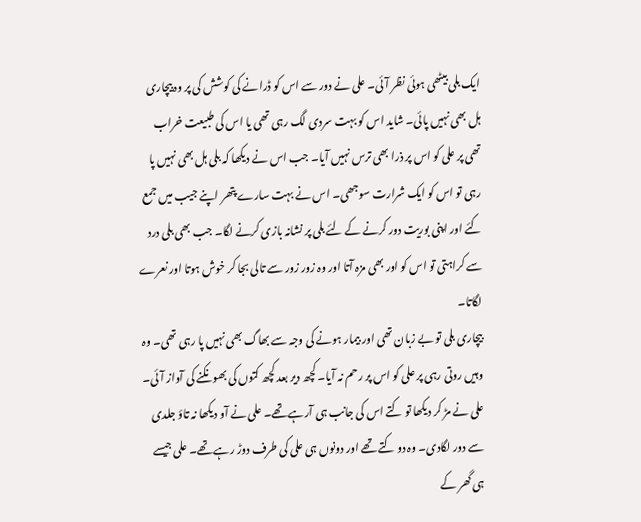ایک بلی بیٹھی ہوئی نظر آئی۔ علی نے دور سے اس کو ڈرانے کی کوشش کی پر وہ بیچاری ہل بھی نہیں پائی۔ شاید اس کو بہت سردی لگ رہی تھی یا اس کی طبیعت خراب تھی پر علی کو اس پر ذرا بھی ترس نہیں آیا۔ جب اس نے دیکھا کہ بلی ہل بھی نہیں پا رہی تو اس کو ایک شرارت سوجھی۔ اس نے بہت سارے پتھر اپنے جیب میں جمع کئے اور اپنی بوریت دور کرنے کے لئے بلی پر نشانہ بازی کرنے لگا۔ جب بھی بلی درد سے کراہتی تو اس کو اور بھی مزہ آتا اور وہ زور زور سے تالی بجا کر خوش ہوتا اور نعرے لگاتا۔
بیچاری بلی تو بے زبان تھی اور بیمار ہونے کی وجہ سے بھاگ بھی نہیں پا رہی تھی۔ وہ وہیں روتی رہی پر علی کو اس پر رحم نہ آیا۔ کچھ دیر بعد کچھ کتوں کی بھونکنے کی آواز آئی۔ علی نے مڑ کر دیکھا تو کتے اس کی جانب ہی آرہے تھے۔ علی نے آو دیکھا نہ تاؤ جلدی سے دور لگادی۔ وہ دو کتے تھے اور دونوں ہی علی کی طرف دوڑ رہے تھے۔ علی جیسے ہی گھر کے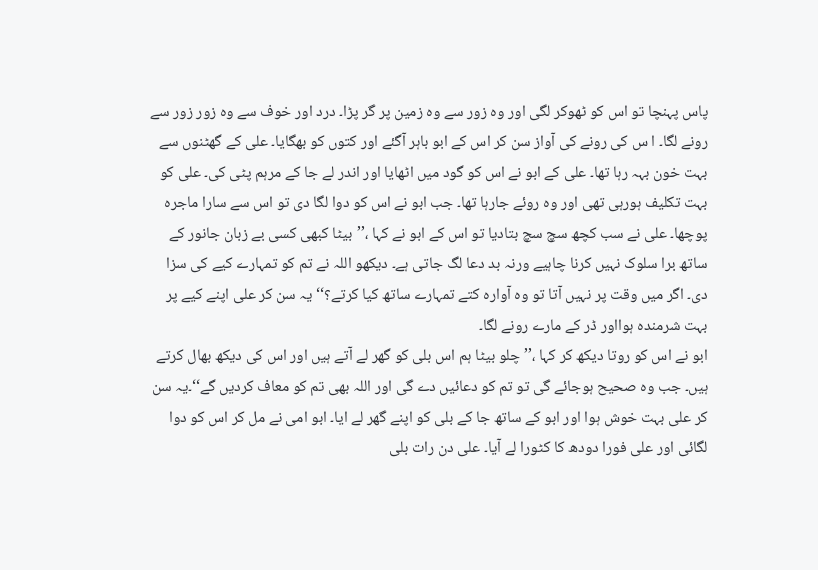پاس پہنچا تو اس کو ٹھوکر لگی اور وہ زور سے وہ زمین پر گر پڑا۔ درد اور خوف سے وہ زور زور سے رونے لگا۔ ا س کی رونے کی آواز سن کر اس کے ابو باہر آگئے اور کتوں کو بھگایا۔ علی کے گھٹنوں سے بہت خون بہہ رہا تھا۔ علی کے ابو نے اس کو گود میں اٹھایا اور اندر لے جا کے مرہم پٹی کی۔ علی کو بہت تکلیف ہورہی تھی اور وہ روئے جارہا تھا۔ جب ابو نے اس کو دوا لگا دی تو اس سے سارا ماجرہ پوچھا۔ علی نے سب کچھ سچ سچ بتادیا تو اس کے ابو نے کہا ،’’بیٹا کبھی کسی بے زبان جانور کے ساتھ برا سلوک نہیں کرنا چاہیے ورنہ بد دعا لگ جاتی ہے۔ دیکھو اللہ نے تم کو تمہارے کیے کی سزا دی۔ اگر میں وقت پر نہیں آتا تو وہ آوارہ کتے تمہارے ساتھ کیا کرتے؟‘‘یہ سن کر علی اپنے کیے پر بہت شرمندہ ہوااور ڈر کے مارے رونے لگا۔
ابو نے اس کو روتا دیکھ کر کہا ،’’چلو بیٹا ہم اس بلی کو گھر لے آتے ہیں اور اس کی دیکھ بھال کرتے ہیں۔ جب وہ صحیح ہوجائے گی تو تم کو دعائیں دے گی اور اللہ بھی تم کو معاف کردیں گے‘‘۔یہ سن کر علی بہت خوش ہوا اور ابو کے ساتھ جا کے بلی کو اپنے گھر لے ایا۔ ابو امی نے مل کر اس کو دوا لگائی اور علی فورا دودھ کا کٹورا لے آیا۔ علی دن رات بلی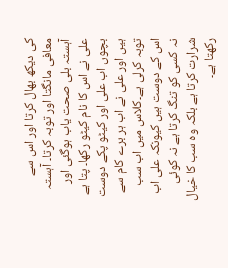کی دیکھ بھال کرتا اور اس سے معافی مانگتا اور توبہ کرتا۔ آہستہ آہستہ بلی صحت یاب ہوگئی اور علی نے اس کا نام کیٹو رکھا۔ پتا ہے بچوں اب علی اور کیٹو پکے دوست ہیں اور علی نے اب ہر برے کام سے توبہ کرلی ہے۔کلاس میں اب سب اس کے دوست ہیں کیونکہ علی اب نہ کسی کو تنگ کرتا ہے نہ کوئی شرارت کرتا ہے بلکہ وہ سب کا خیال رکھتا ہے۔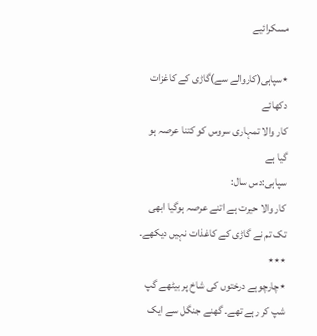مسکرائیے

٭سپاہی(کاروالے سے)گاڑی کے کاغزات دکھائے
کار والا تمہاری سروس کو کتنا عرصہ ہو گیا ہے
سپاہی:دس سال:
کار والا حیرت ہے اتنے عرصہ ہوگیا ابھی تک تم نے گاڑی کے کاغذات نہیں دیکھے۔
٭٭٭
٭چارچوہے درختوں کی شاخ پر بیٹھے گپ شپ کر رہے تھے۔ گھنے جنگل سے ایک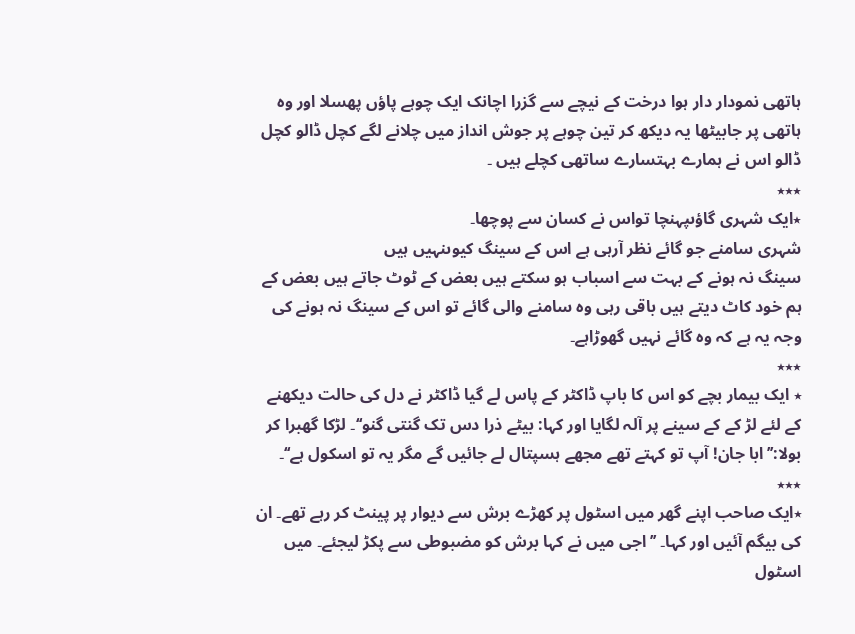ہاتھی نمودار دار ہوا درخت کے نیچے سے گزرا اچانک ایک چوہے پاؤں پھسلا اور وہ ہاتھی پر جابیٹھا یہ دیکھ کر تین چوہے پر جوش انداز میں چلانے لگے کچل ڈالو کچل ڈالو اس نے ہمارے بہتسارے ساتھی کچلے ہیں ۔
٭٭٭
٭ایک شہری گاؤںپہنچا تواس نے کسان سے پوچھا۔
شہری سامنے جو گائے نظر آرہی ہے اس کے سینگ کیوںنہیں ہیں
سینگ نہ ہونے کے بہت سے اسباب ہو سکتے ہیں بعض کے ٹوٹ جاتے ہیں بعض کے ہم خود کاٹ دیتے ہیں باقی رہی وہ سامنے والی گائے تو اس کے سینگ نہ ہونے کی وجہ یہ ہے کہ وہ گائے نہیں گھوڑاہے۔
٭٭٭
٭ ایک بیمار بچے کو اس کا باپ ڈاکٹر کے پاس لے گیا ڈاکٹر نے دل کی حالت دیکھنے کے لئے لڑ کے کے سینے پر آلہ لگایا اور کہا: بیٹے ذرا دس تک گنتی گنو‘‘۔ لڑکا گھبرا کر بولا:’’ابا جان! آپ تو کہتے تھے مجھے ہسپتال لے جائیں گے مگر یہ تو اسکول ہے‘‘۔
٭٭٭
٭ایک صاحب اپنے گھر میں اسٹول پر کھڑے برش سے دیوار پر پینٹ کر رہے تھے۔ ان کی بیگم آئیں اور کہا۔ ’’اجی میں نے کہا برش کو مضبوطی سے پکڑ لیجئے۔ میں اسٹول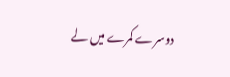دوسرے کمرے میں لے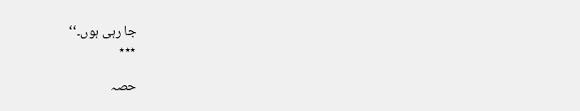جا رہی ہوں۔‘‘
٭٭٭

حصہ